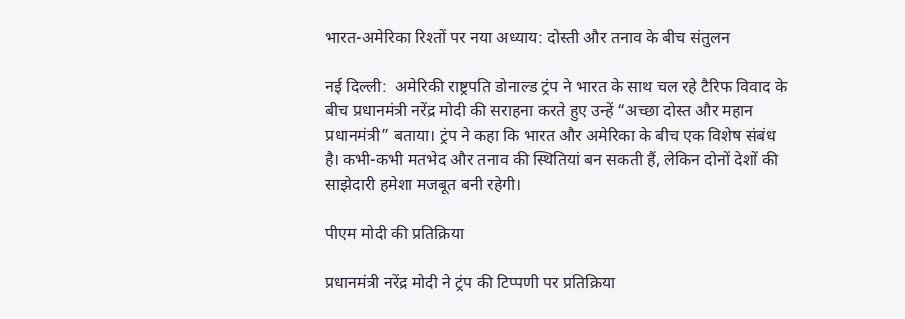भारत-अमेरिका रिश्तों पर नया अध्याय: दोस्ती और तनाव के बीच संतुलन

नई दिल्ली:  अमेरिकी राष्ट्रपति डोनाल्ड ट्रंप ने भारत के साथ चल रहे टैरिफ विवाद के बीच प्रधानमंत्री नरेंद्र मोदी की सराहना करते हुए उन्हें “अच्छा दोस्त और महान प्रधानमंत्री” बताया। ट्रंप ने कहा कि भारत और अमेरिका के बीच एक विशेष संबंध है। कभी-कभी मतभेद और तनाव की स्थितियां बन सकती हैं, लेकिन दोनों देशों की साझेदारी हमेशा मजबूत बनी रहेगी।

पीएम मोदी की प्रतिक्रिया

प्रधानमंत्री नरेंद्र मोदी ने ट्रंप की टिप्पणी पर प्रतिक्रिया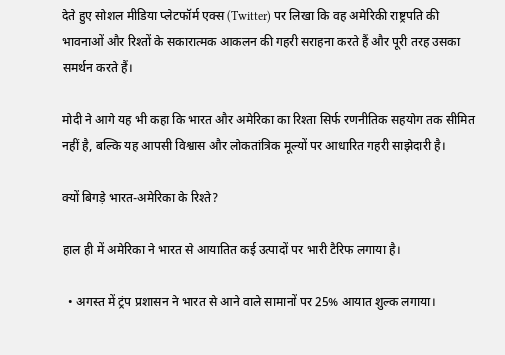देते हुए सोशल मीडिया प्लेटफॉर्म एक्स (Twitter) पर लिखा कि वह अमेरिकी राष्ट्रपति की भावनाओं और रिश्तों के सकारात्मक आकलन की गहरी सराहना करते हैं और पूरी तरह उसका समर्थन करते हैं।

मोदी ने आगे यह भी कहा कि भारत और अमेरिका का रिश्ता सिर्फ रणनीतिक सहयोग तक सीमित नहीं है, बल्कि यह आपसी विश्वास और लोकतांत्रिक मूल्यों पर आधारित गहरी साझेदारी है।

क्यों बिगड़े भारत-अमेरिका के रिश्ते?

हाल ही में अमेरिका ने भारत से आयातित कई उत्पादों पर भारी टैरिफ लगाया है।

  • अगस्त में ट्रंप प्रशासन ने भारत से आने वाले सामानों पर 25% आयात शुल्क लगाया।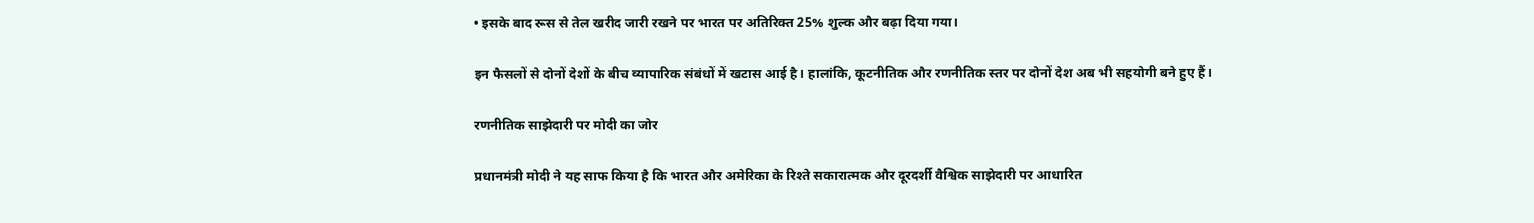• इसके बाद रूस से तेल खरीद जारी रखने पर भारत पर अतिरिक्त 25% शुल्क और बढ़ा दिया गया।

इन फैसलों से दोनों देशों के बीच व्यापारिक संबंधों में खटास आई है। हालांकि, कूटनीतिक और रणनीतिक स्तर पर दोनों देश अब भी सहयोगी बने हुए हैं।

रणनीतिक साझेदारी पर मोदी का जोर

प्रधानमंत्री मोदी ने यह साफ किया है कि भारत और अमेरिका के रिश्ते सकारात्मक और दूरदर्शी वैश्विक साझेदारी पर आधारित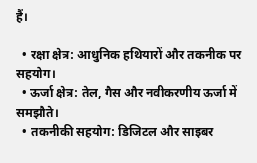हैं।

  • रक्षा क्षेत्र: आधुनिक हथियारों और तकनीक पर सहयोग।
  • ऊर्जा क्षेत्र: तेल, गैस और नवीकरणीय ऊर्जा में समझौते।
  • तकनीकी सहयोग: डिजिटल और साइबर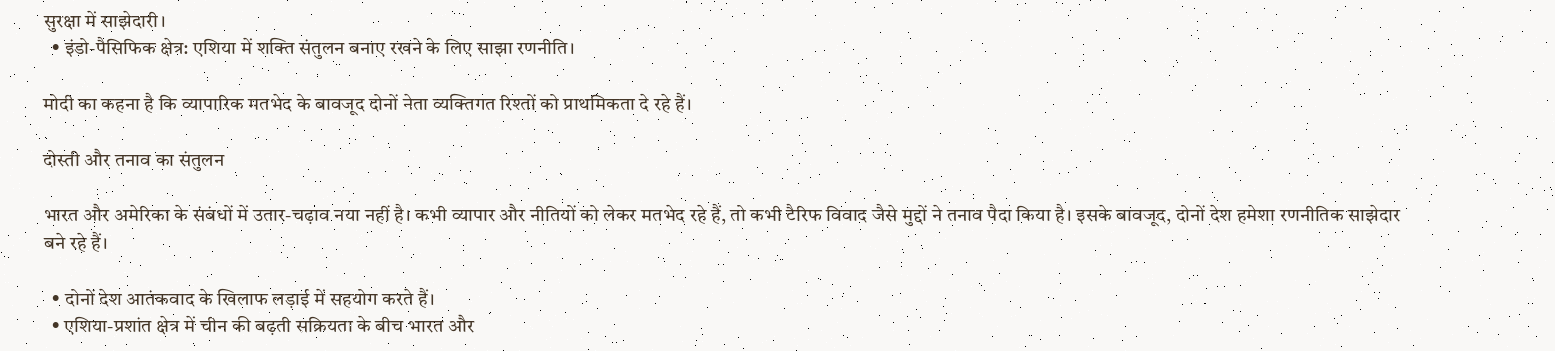सुरक्षा में साझेदारी।
  • इंडो-पैसिफिक क्षेत्र: एशिया में शक्ति संतुलन बनाए रखने के लिए साझा रणनीति।

मोदी का कहना है कि व्यापारिक मतभेद के बावजूद दोनों नेता व्यक्तिगत रिश्तों को प्राथमिकता दे रहे हैं।

दोस्ती और तनाव का संतुलन

भारत और अमेरिका के संबंधों में उतार-चढ़ाव नया नहीं है। कभी व्यापार और नीतियों को लेकर मतभेद रहे हैं, तो कभी टैरिफ विवाद जैसे मुद्दों ने तनाव पैदा किया है। इसके बावजूद, दोनों देश हमेशा रणनीतिक साझेदार बने रहे हैं।

  • दोनों देश आतंकवाद के खिलाफ लड़ाई में सहयोग करते हैं।
  • एशिया-प्रशांत क्षेत्र में चीन की बढ़ती सक्रियता के बीच भारत और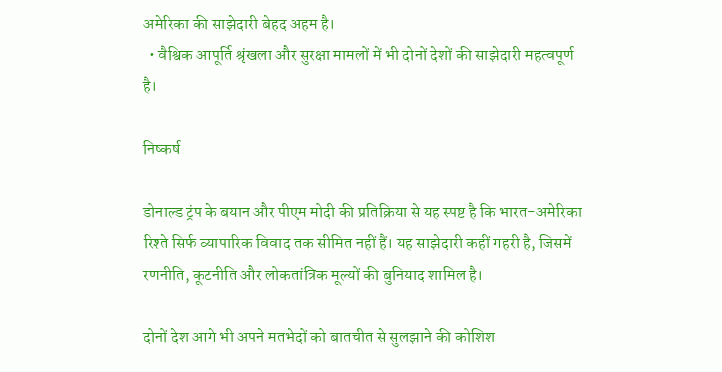अमेरिका की साझेदारी बेहद अहम है।
  • वैश्विक आपूर्ति श्रृंखला और सुरक्षा मामलों में भी दोनों देशों की साझेदारी महत्वपूर्ण है।

निष्कर्ष

डोनाल्ड ट्रंप के बयान और पीएम मोदी की प्रतिक्रिया से यह स्पष्ट है कि भारत-अमेरिका रिश्ते सिर्फ व्यापारिक विवाद तक सीमित नहीं हैं। यह साझेदारी कहीं गहरी है, जिसमें रणनीति, कूटनीति और लोकतांत्रिक मूल्यों की बुनियाद शामिल है।

दोनों देश आगे भी अपने मतभेदों को बातचीत से सुलझाने की कोशिश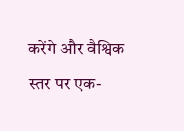करेंगे और वैश्विक स्तर पर एक-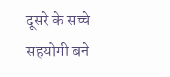दूसरे के सच्चे सहयोगी बने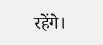रहेंगे।